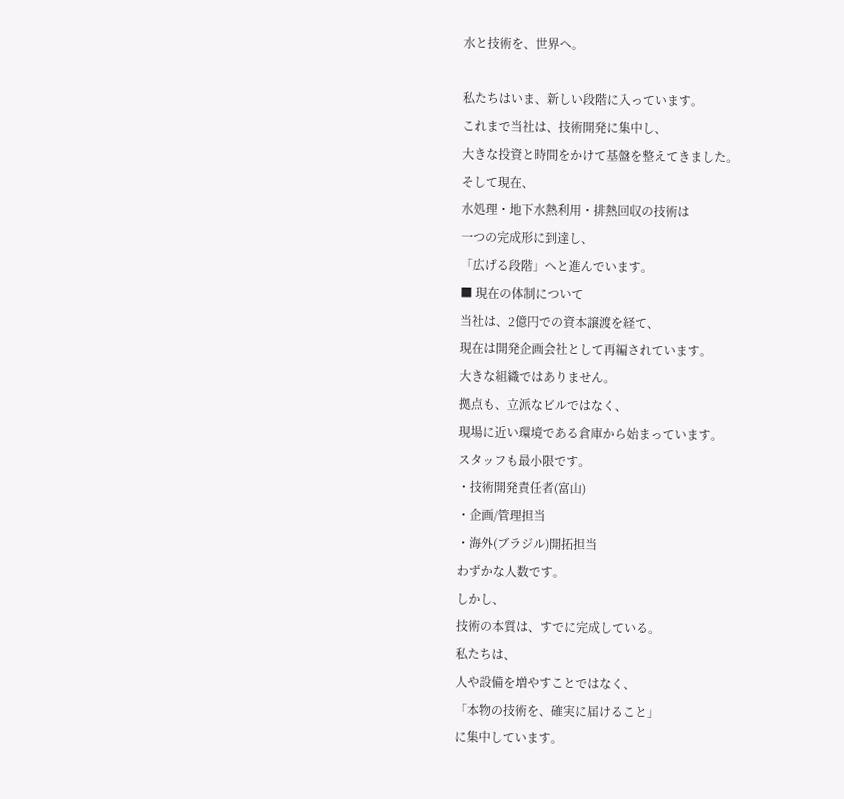水と技術を、世界へ。

私たちはいま、新しい段階に入っています。
これまで当社は、技術開発に集中し、
大きな投資と時間をかけて基盤を整えてきました。
そして現在、
水処理・地下水熱利用・排熱回収の技術は
一つの完成形に到達し、
「広げる段階」へと進んでいます。
■ 現在の体制について
当社は、2億円での資本譲渡を経て、
現在は開発企画会社として再編されています。
大きな組織ではありません。
拠点も、立派なビルではなく、
現場に近い環境である倉庫から始まっています。
スタッフも最小限です。
・技術開発責任者(富山)
・企画/管理担当
・海外(ブラジル)開拓担当
わずかな人数です。
しかし、
技術の本質は、すでに完成している。
私たちは、
人や設備を増やすことではなく、
「本物の技術を、確実に届けること」
に集中しています。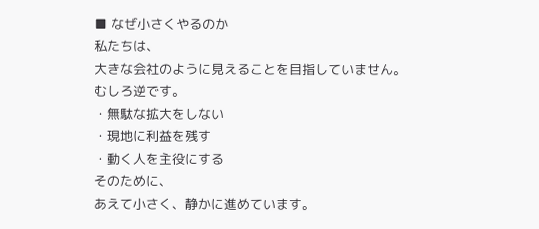■ なぜ小さくやるのか
私たちは、
大きな会社のように見えることを目指していません。
むしろ逆です。
・無駄な拡大をしない
・現地に利益を残す
・動く人を主役にする
そのために、
あえて小さく、静かに進めています。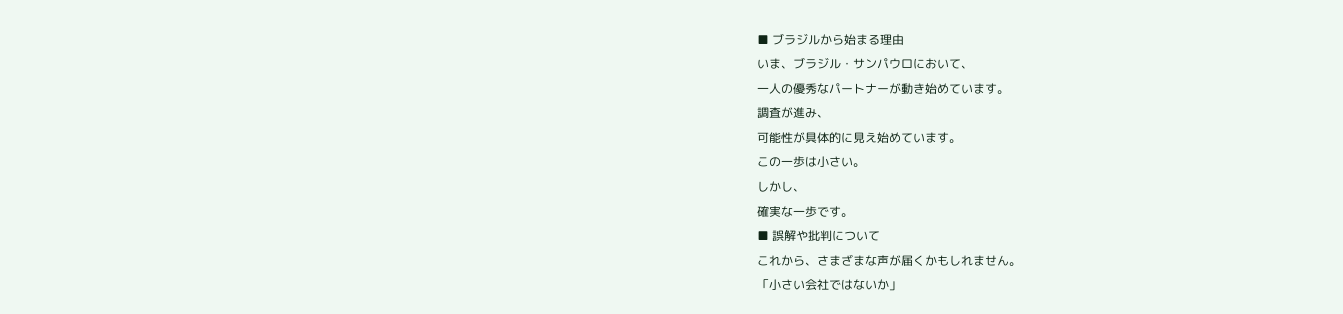■ ブラジルから始まる理由
いま、ブラジル・サンパウロにおいて、
一人の優秀なパートナーが動き始めています。
調査が進み、
可能性が具体的に見え始めています。
この一歩は小さい。
しかし、
確実な一歩です。
■ 誤解や批判について
これから、さまざまな声が届くかもしれません。
「小さい会社ではないか」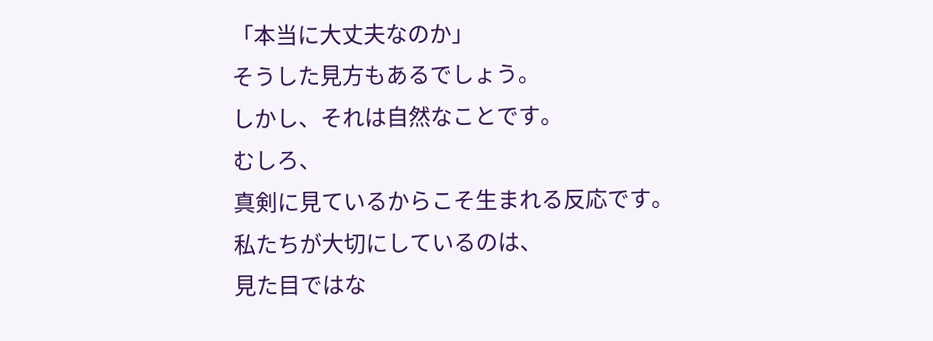「本当に大丈夫なのか」
そうした見方もあるでしょう。
しかし、それは自然なことです。
むしろ、
真剣に見ているからこそ生まれる反応です。
私たちが大切にしているのは、
見た目ではな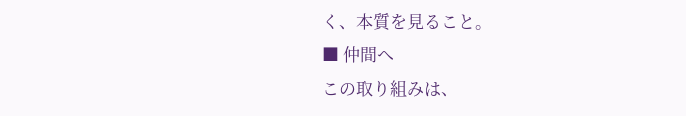く、本質を見ること。
■ 仲間へ
この取り組みは、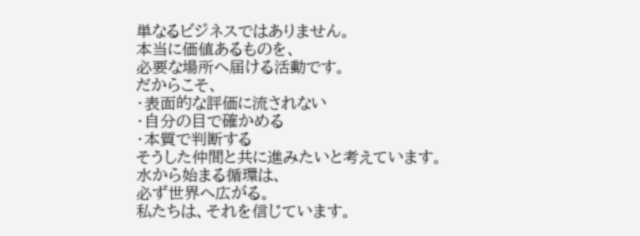単なるビジネスではありません。
本当に価値あるものを、
必要な場所へ届ける活動です。
だからこそ、
・表面的な評価に流されない
・自分の目で確かめる
・本質で判断する
そうした仲間と共に進みたいと考えています。
水から始まる循環は、
必ず世界へ広がる。
私たちは、それを信じています。